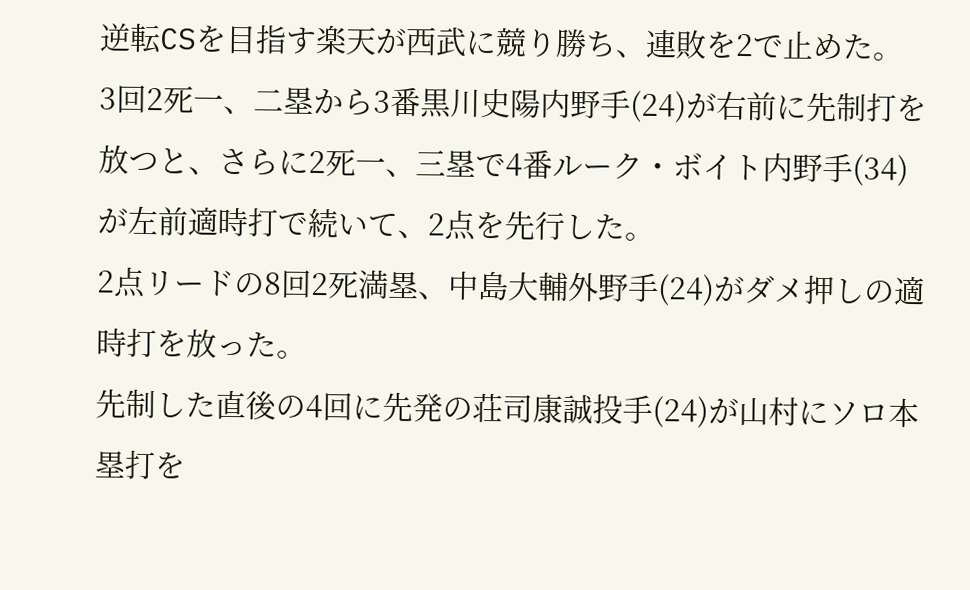逆転CSを目指す楽天が西武に競り勝ち、連敗を2で止めた。
3回2死一、二塁から3番黒川史陽内野手(24)が右前に先制打を放つと、さらに2死一、三塁で4番ルーク・ボイト内野手(34)が左前適時打で続いて、2点を先行した。
2点リードの8回2死満塁、中島大輔外野手(24)がダメ押しの適時打を放った。
先制した直後の4回に先発の荘司康誠投手(24)が山村にソロ本塁打を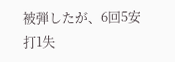被弾したが、6回5安打1失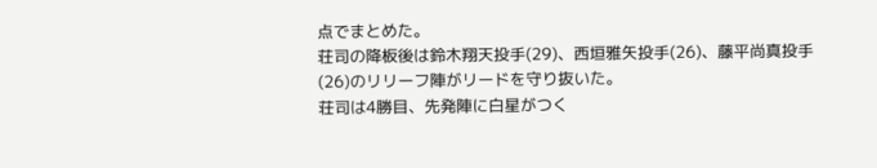点でまとめた。
荘司の降板後は鈴木翔天投手(29)、西垣雅矢投手(26)、藤平尚真投手(26)のリリーフ陣がリードを守り抜いた。
荘司は4勝目、先発陣に白星がつく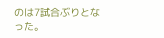のは7試合ぶりとなった。